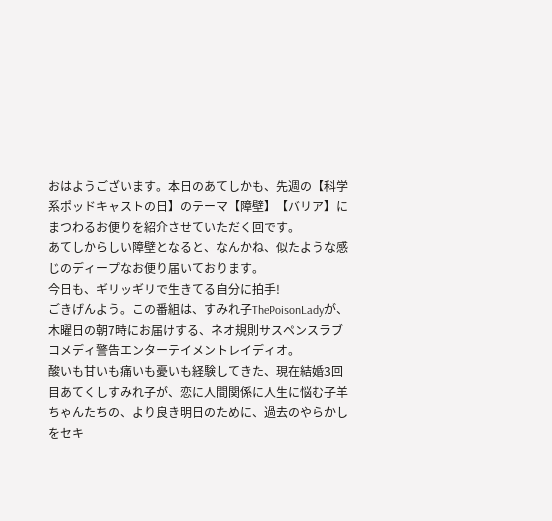おはようございます。本日のあてしかも、先週の【科学系ポッドキャストの日】のテーマ【障壁】【バリア】にまつわるお便りを紹介させていただく回です。
あてしからしい障壁となると、なんかね、似たような感じのディープなお便り届いております。
今日も、ギリッギリで生きてる自分に拍手!
ごきげんよう。この番組は、すみれ子ThePoisonLadyが、木曜日の朝7時にお届けする、ネオ規則サスペンスラブコメディ警告エンターテイメントレイディオ。
酸いも甘いも痛いも憂いも経験してきた、現在結婚3回目あてくしすみれ子が、恋に人間関係に人生に悩む子羊ちゃんたちの、より良き明日のために、過去のやらかしをセキ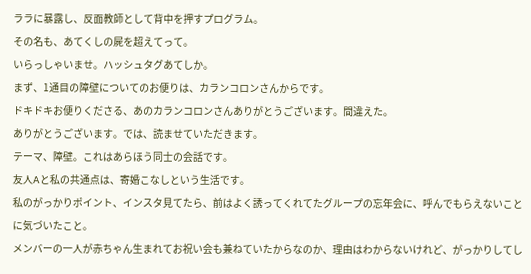ララに暴露し、反面教師として背中を押すプログラム。
その名も、あてくしの屍を超えてって。
いらっしゃいませ。ハッシュタグあてしか。
まず、1通目の障壁についてのお便りは、カランコロンさんからです。
ドキドキお便りくださる、あのカランコロンさんありがとうございます。間違えた。
ありがとうございます。では、読ませていただきます。
テーマ、障壁。これはあらほう同士の会話です。
友人Aと私の共通点は、寄婚こなしという生活です。
私のがっかりポイント、インスタ見てたら、前はよく誘ってくれてたグループの忘年会に、呼んでもらえないことに気づいたこと。
メンバーの一人が赤ちゃん生まれてお祝い会も兼ねていたからなのか、理由はわからないけれど、がっかりしてし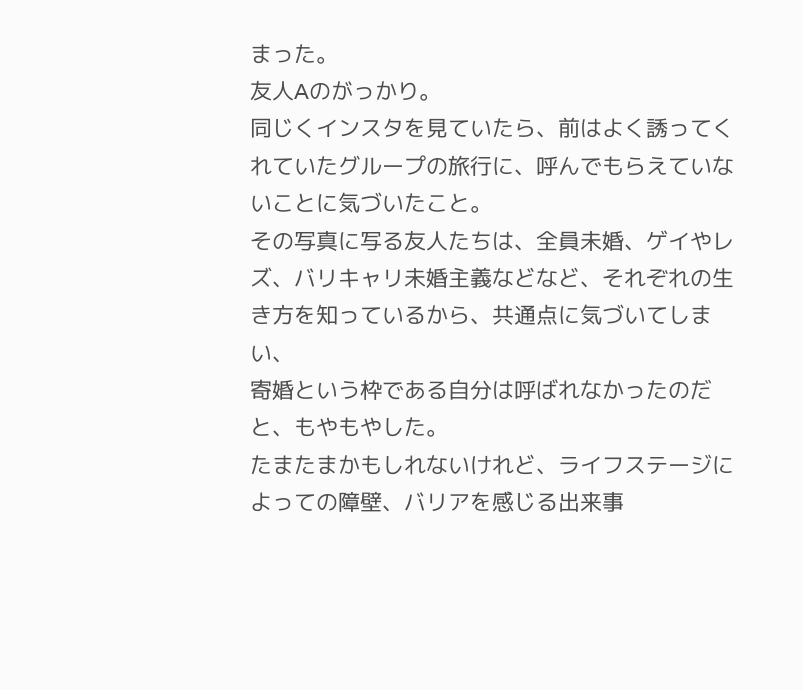まった。
友人Aのがっかり。
同じくインスタを見ていたら、前はよく誘ってくれていたグループの旅行に、呼んでもらえていないことに気づいたこと。
その写真に写る友人たちは、全員未婚、ゲイやレズ、バリキャリ未婚主義などなど、それぞれの生き方を知っているから、共通点に気づいてしまい、
寄婚という枠である自分は呼ばれなかったのだと、もやもやした。
たまたまかもしれないけれど、ライフステージによっての障壁、バリアを感じる出来事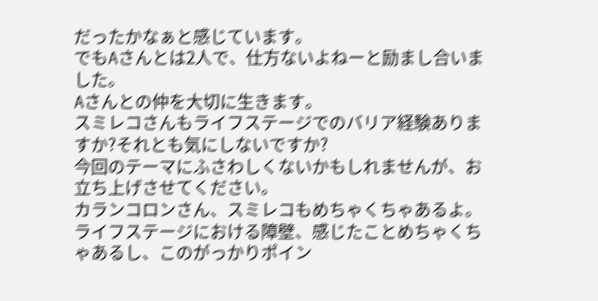だったかなぁと感じています。
でもAさんとは2人で、仕方ないよねーと励まし合いました。
Aさんとの仲を大切に生きます。
スミレコさんもライフステージでのバリア経験ありますか?それとも気にしないですか?
今回のテーマにふさわしくないかもしれませんが、お立ち上げさせてください。
カランコロンさん、スミレコもめちゃくちゃあるよ。
ライフステージにおける障壁、感じたことめちゃくちゃあるし、このがっかりポイン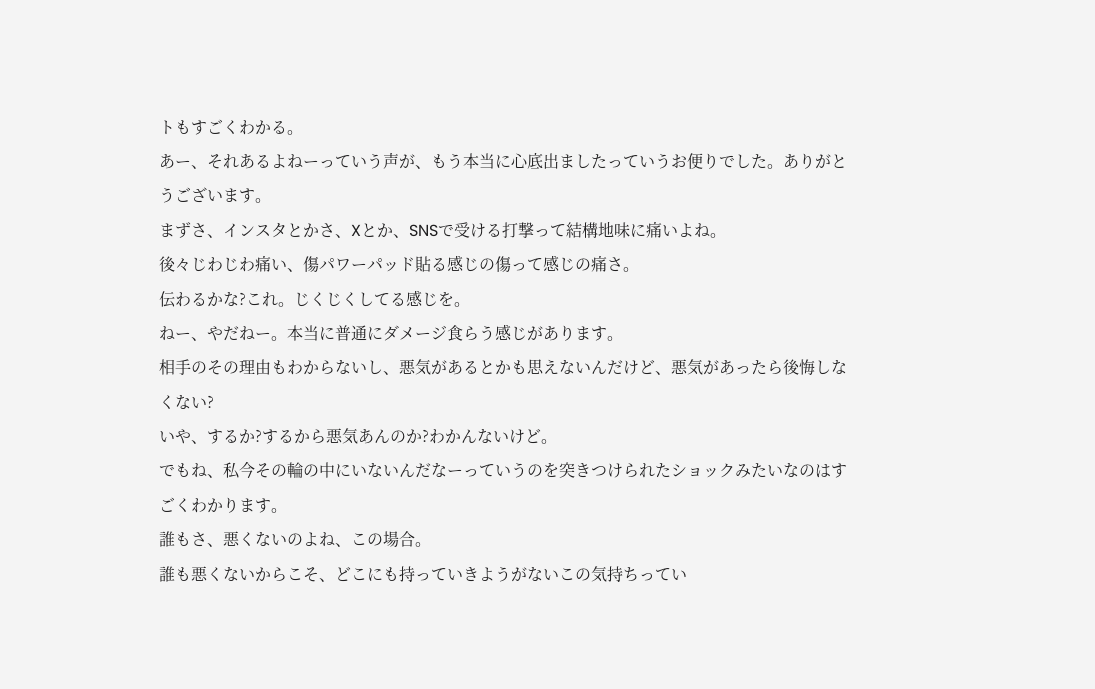トもすごくわかる。
あー、それあるよねーっていう声が、もう本当に心底出ましたっていうお便りでした。ありがとうございます。
まずさ、インスタとかさ、Xとか、SNSで受ける打撃って結構地味に痛いよね。
後々じわじわ痛い、傷パワーパッド貼る感じの傷って感じの痛さ。
伝わるかな?これ。じくじくしてる感じを。
ねー、やだねー。本当に普通にダメージ食らう感じがあります。
相手のその理由もわからないし、悪気があるとかも思えないんだけど、悪気があったら後悔しなくない?
いや、するか?するから悪気あんのか?わかんないけど。
でもね、私今その輪の中にいないんだなーっていうのを突きつけられたショックみたいなのはすごくわかります。
誰もさ、悪くないのよね、この場合。
誰も悪くないからこそ、どこにも持っていきようがないこの気持ちってい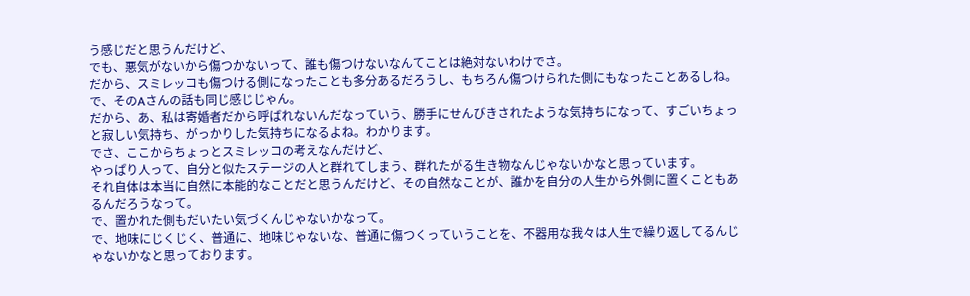う感じだと思うんだけど、
でも、悪気がないから傷つかないって、誰も傷つけないなんてことは絶対ないわけでさ。
だから、スミレッコも傷つける側になったことも多分あるだろうし、もちろん傷つけられた側にもなったことあるしね。
で、そのAさんの話も同じ感じじゃん。
だから、あ、私は寄婚者だから呼ばれないんだなっていう、勝手にせんびきされたような気持ちになって、すごいちょっと寂しい気持ち、がっかりした気持ちになるよね。わかります。
でさ、ここからちょっとスミレッコの考えなんだけど、
やっぱり人って、自分と似たステージの人と群れてしまう、群れたがる生き物なんじゃないかなと思っています。
それ自体は本当に自然に本能的なことだと思うんだけど、その自然なことが、誰かを自分の人生から外側に置くこともあるんだろうなって。
で、置かれた側もだいたい気づくんじゃないかなって。
で、地味にじくじく、普通に、地味じゃないな、普通に傷つくっていうことを、不器用な我々は人生で繰り返してるんじゃないかなと思っております。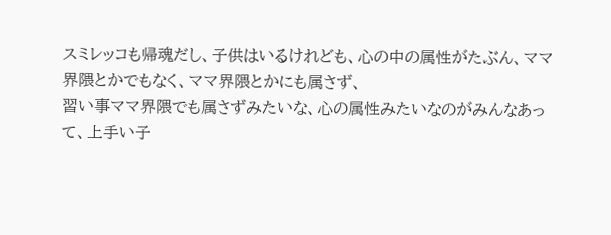スミレッコも帰魂だし、子供はいるけれども、心の中の属性がたぶん、ママ界隈とかでもなく、ママ界隈とかにも属さず、
習い事ママ界隈でも属さずみたいな、心の属性みたいなのがみんなあって、上手い子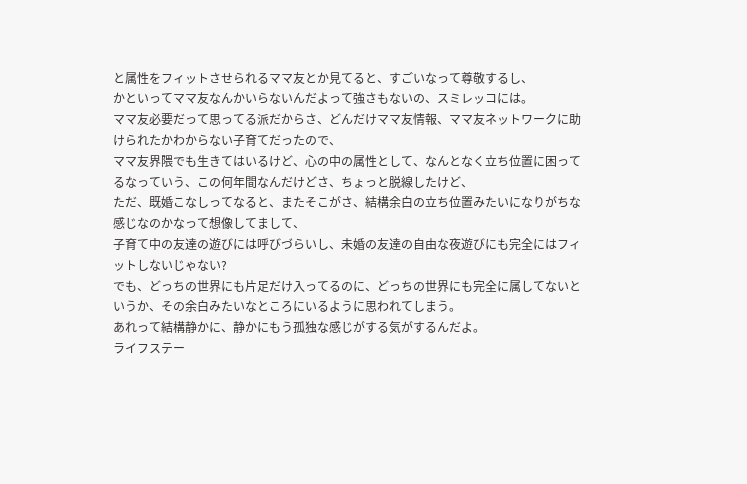と属性をフィットさせられるママ友とか見てると、すごいなって尊敬するし、
かといってママ友なんかいらないんだよって強さもないの、スミレッコには。
ママ友必要だって思ってる派だからさ、どんだけママ友情報、ママ友ネットワークに助けられたかわからない子育てだったので、
ママ友界隈でも生きてはいるけど、心の中の属性として、なんとなく立ち位置に困ってるなっていう、この何年間なんだけどさ、ちょっと脱線したけど、
ただ、既婚こなしってなると、またそこがさ、結構余白の立ち位置みたいになりがちな感じなのかなって想像してまして、
子育て中の友達の遊びには呼びづらいし、未婚の友達の自由な夜遊びにも完全にはフィットしないじゃない?
でも、どっちの世界にも片足だけ入ってるのに、どっちの世界にも完全に属してないというか、その余白みたいなところにいるように思われてしまう。
あれって結構静かに、静かにもう孤独な感じがする気がするんだよ。
ライフステー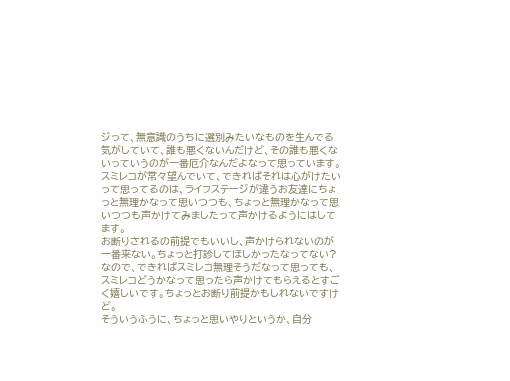ジって、無意識のうちに選別みたいなものを生んでる気がしていて、誰も悪くないんだけど、その誰も悪くないっていうのが一番厄介なんだよなって思っています。
スミレコが常々望んでいて、できればそれは心がけたいって思ってるのは、ライフステージが違うお友達にちょっと無理かなって思いつつも、ちょっと無理かなって思いつつも声かけてみましたって声かけるようにはしてます。
お断りされるの前提でもいいし、声かけられないのが一番来ない。ちょっと打診してほしかったなってない?
なので、できればスミレコ無理そうだなって思っても、スミレコどうかなって思ったら声かけてもらえるとすごく嬉しいです。ちょっとお断り前提かもしれないですけど。
そういうふうに、ちょっと思いやりというか、自分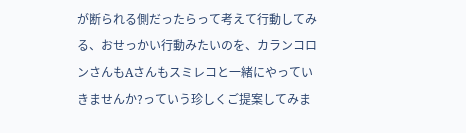が断られる側だったらって考えて行動してみる、おせっかい行動みたいのを、カランコロンさんもAさんもスミレコと一緒にやっていきませんか?っていう珍しくご提案してみま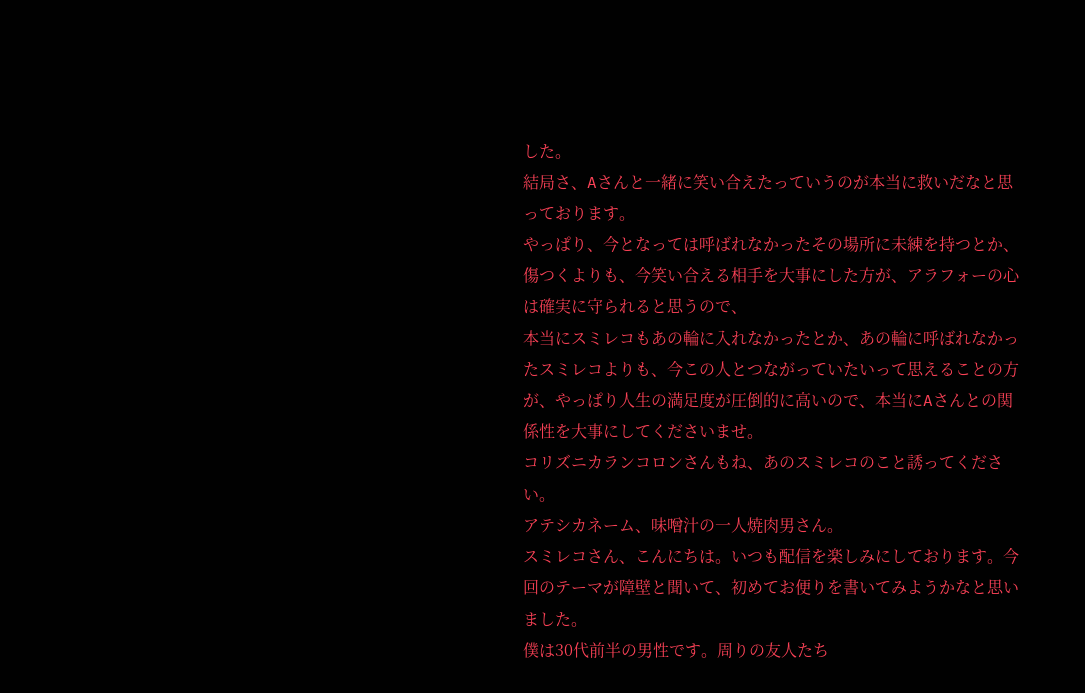した。
結局さ、Aさんと一緒に笑い合えたっていうのが本当に救いだなと思っております。
やっぱり、今となっては呼ばれなかったその場所に未練を持つとか、傷つくよりも、今笑い合える相手を大事にした方が、アラフォーの心は確実に守られると思うので、
本当にスミレコもあの輪に入れなかったとか、あの輪に呼ばれなかったスミレコよりも、今この人とつながっていたいって思えることの方が、やっぱり人生の満足度が圧倒的に高いので、本当にAさんとの関係性を大事にしてくださいませ。
コリズニカランコロンさんもね、あのスミレコのこと誘ってください。
アテシカネーム、味噌汁の一人焼肉男さん。
スミレコさん、こんにちは。いつも配信を楽しみにしております。今回のテーマが障壁と聞いて、初めてお便りを書いてみようかなと思いました。
僕は30代前半の男性です。周りの友人たち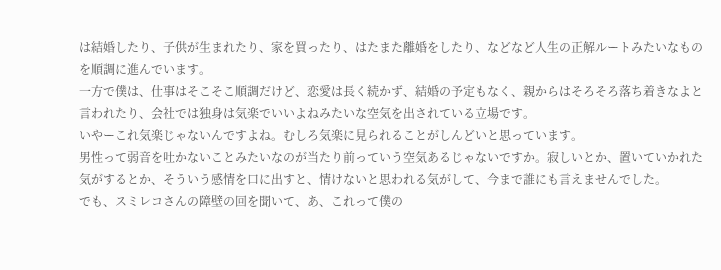は結婚したり、子供が生まれたり、家を買ったり、はたまた離婚をしたり、などなど人生の正解ルートみたいなものを順調に進んでいます。
一方で僕は、仕事はそこそこ順調だけど、恋愛は長く続かず、結婚の予定もなく、親からはそろそろ落ち着きなよと言われたり、会社では独身は気楽でいいよねみたいな空気を出されている立場です。
いやーこれ気楽じゃないんですよね。むしろ気楽に見られることがしんどいと思っています。
男性って弱音を吐かないことみたいなのが当たり前っていう空気あるじゃないですか。寂しいとか、置いていかれた気がするとか、そういう感情を口に出すと、情けないと思われる気がして、今まで誰にも言えませんでした。
でも、スミレコさんの障壁の回を聞いて、あ、これって僕の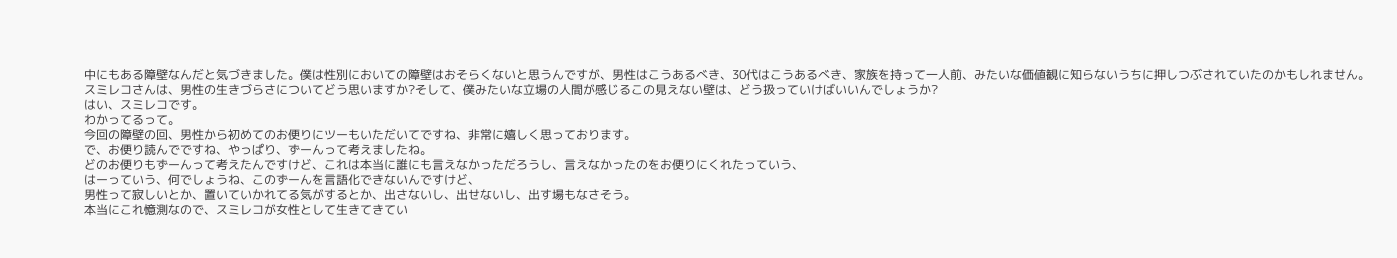中にもある障壁なんだと気づきました。僕は性別においての障壁はおそらくないと思うんですが、男性はこうあるべき、30代はこうあるべき、家族を持って一人前、みたいな価値観に知らないうちに押しつぶされていたのかもしれません。
スミレコさんは、男性の生きづらさについてどう思いますか?そして、僕みたいな立場の人間が感じるこの見えない壁は、どう扱っていけばいいんでしょうか?
はい、スミレコです。
わかってるって。
今回の障壁の回、男性から初めてのお便りにツーもいただいてですね、非常に嬉しく思っております。
で、お便り読んでですね、やっぱり、ずーんって考えましたね。
どのお便りもずーんって考えたんですけど、これは本当に誰にも言えなかっただろうし、言えなかったのをお便りにくれたっていう、
はーっていう、何でしょうね、このずーんを言語化できないんですけど、
男性って寂しいとか、置いていかれてる気がするとか、出さないし、出せないし、出す場もなさそう。
本当にこれ憶測なので、スミレコが女性として生きてきてい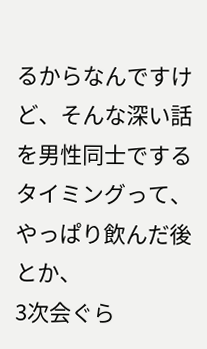るからなんですけど、そんな深い話を男性同士でするタイミングって、やっぱり飲んだ後とか、
3次会ぐら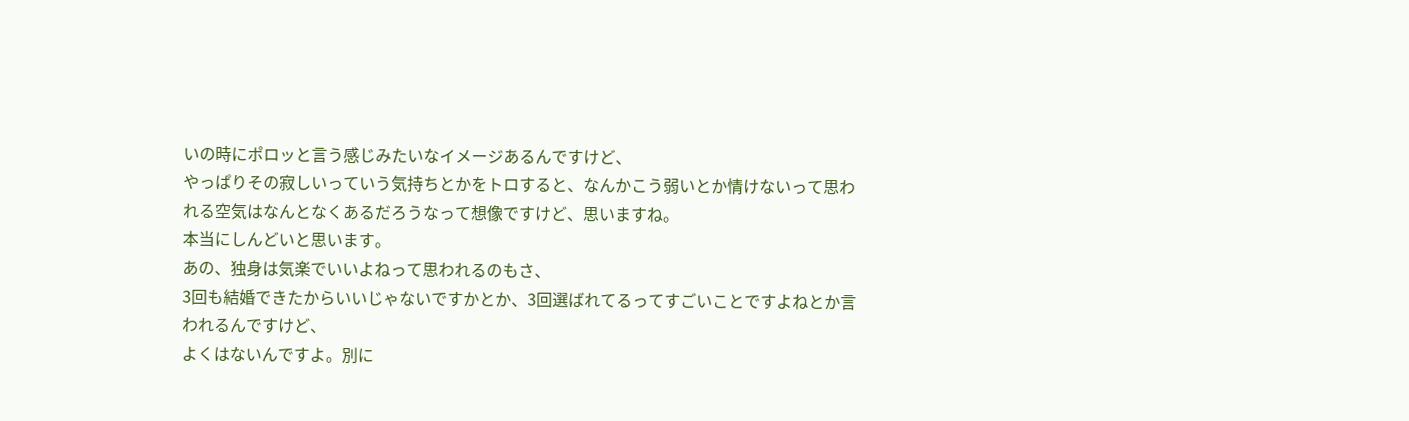いの時にポロッと言う感じみたいなイメージあるんですけど、
やっぱりその寂しいっていう気持ちとかをトロすると、なんかこう弱いとか情けないって思われる空気はなんとなくあるだろうなって想像ですけど、思いますね。
本当にしんどいと思います。
あの、独身は気楽でいいよねって思われるのもさ、
3回も結婚できたからいいじゃないですかとか、3回選ばれてるってすごいことですよねとか言われるんですけど、
よくはないんですよ。別に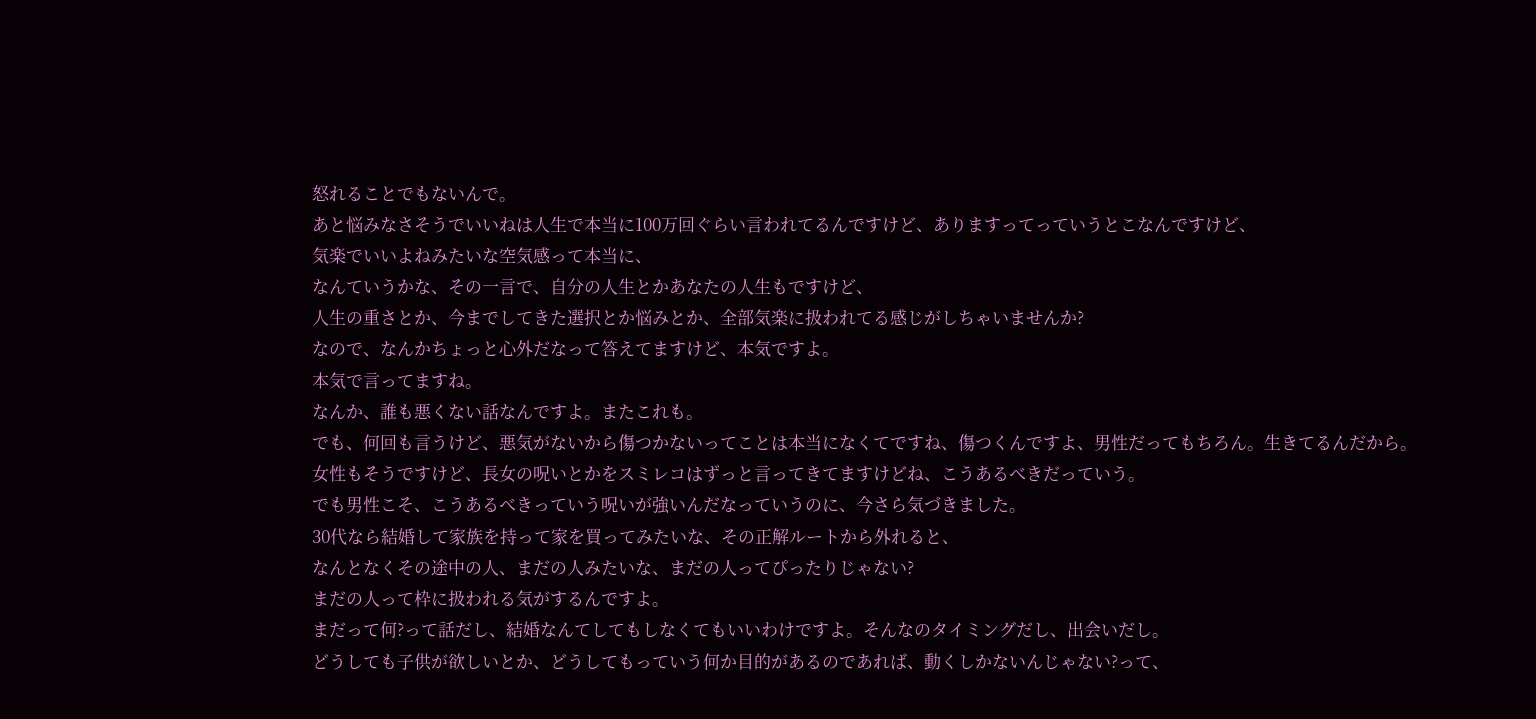怒れることでもないんで。
あと悩みなさそうでいいねは人生で本当に100万回ぐらい言われてるんですけど、ありますってっていうとこなんですけど、
気楽でいいよねみたいな空気感って本当に、
なんていうかな、その一言で、自分の人生とかあなたの人生もですけど、
人生の重さとか、今までしてきた選択とか悩みとか、全部気楽に扱われてる感じがしちゃいませんか?
なので、なんかちょっと心外だなって答えてますけど、本気ですよ。
本気で言ってますね。
なんか、誰も悪くない話なんですよ。またこれも。
でも、何回も言うけど、悪気がないから傷つかないってことは本当になくてですね、傷つくんですよ、男性だってもちろん。生きてるんだから。
女性もそうですけど、長女の呪いとかをスミレコはずっと言ってきてますけどね、こうあるべきだっていう。
でも男性こそ、こうあるべきっていう呪いが強いんだなっていうのに、今さら気づきました。
30代なら結婚して家族を持って家を買ってみたいな、その正解ルートから外れると、
なんとなくその途中の人、まだの人みたいな、まだの人ってぴったりじゃない?
まだの人って枠に扱われる気がするんですよ。
まだって何?って話だし、結婚なんてしてもしなくてもいいわけですよ。そんなのタイミングだし、出会いだし。
どうしても子供が欲しいとか、どうしてもっていう何か目的があるのであれば、動くしかないんじゃない?って、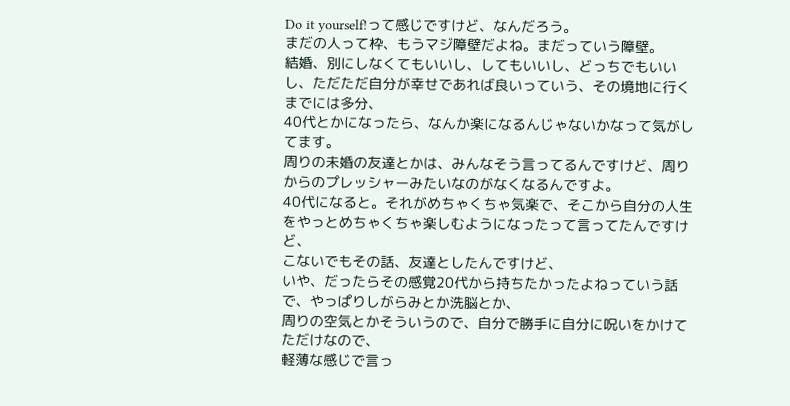Do it yourself!って感じですけど、なんだろう。
まだの人って枠、もうマジ障壁だよね。まだっていう障壁。
結婚、別にしなくてもいいし、してもいいし、どっちでもいいし、ただただ自分が幸せであれば良いっていう、その境地に行くまでには多分、
40代とかになったら、なんか楽になるんじゃないかなって気がしてます。
周りの未婚の友達とかは、みんなそう言ってるんですけど、周りからのプレッシャーみたいなのがなくなるんですよ。
40代になると。それがめちゃくちゃ気楽で、そこから自分の人生をやっとめちゃくちゃ楽しむようになったって言ってたんですけど、
こないでもその話、友達としたんですけど、
いや、だったらその感覚20代から持ちたかったよねっていう話で、やっぱりしがらみとか洗脳とか、
周りの空気とかそういうので、自分で勝手に自分に呪いをかけてただけなので、
軽薄な感じで言っ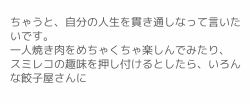ちゃうと、自分の人生を貫き通しなって言いたいです。
一人焼き肉をめちゃくちゃ楽しんでみたり、
スミレコの趣味を押し付けるとしたら、いろんな餃子屋さんに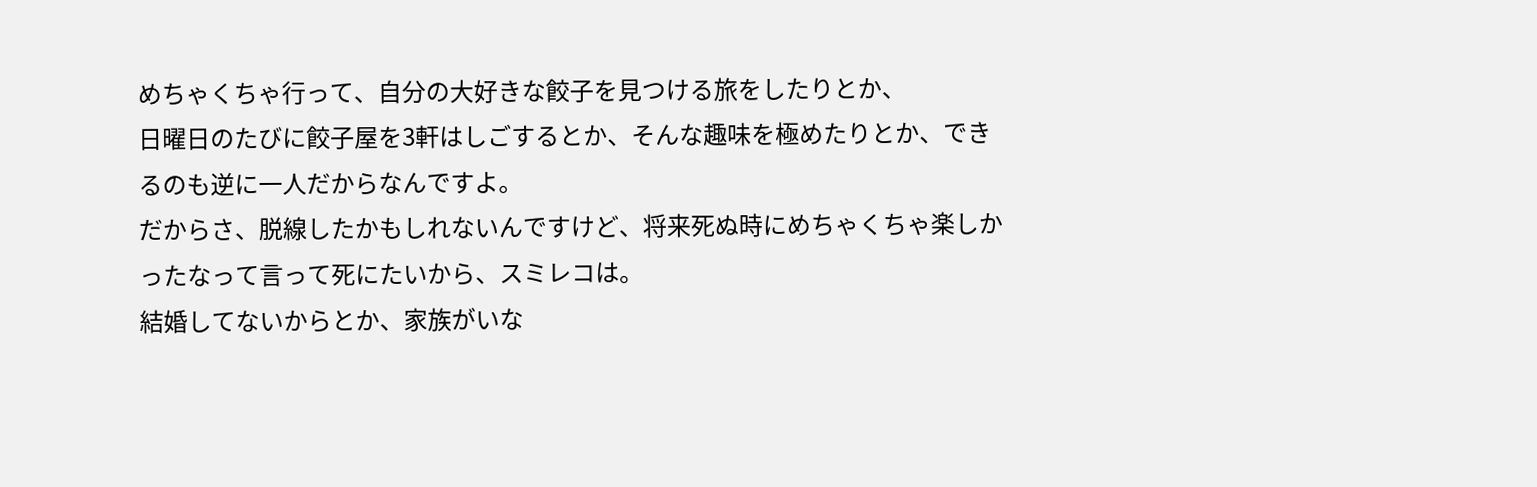めちゃくちゃ行って、自分の大好きな餃子を見つける旅をしたりとか、
日曜日のたびに餃子屋を3軒はしごするとか、そんな趣味を極めたりとか、できるのも逆に一人だからなんですよ。
だからさ、脱線したかもしれないんですけど、将来死ぬ時にめちゃくちゃ楽しかったなって言って死にたいから、スミレコは。
結婚してないからとか、家族がいな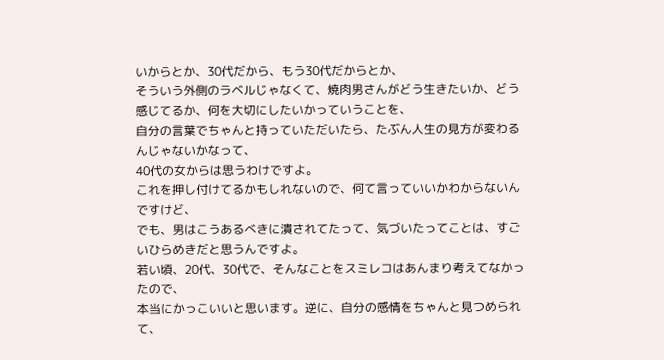いからとか、30代だから、もう30代だからとか、
そういう外側のラベルじゃなくて、焼肉男さんがどう生きたいか、どう感じてるか、何を大切にしたいかっていうことを、
自分の言葉でちゃんと持っていただいたら、たぶん人生の見方が変わるんじゃないかなって、
40代の女からは思うわけですよ。
これを押し付けてるかもしれないので、何て言っていいかわからないんですけど、
でも、男はこうあるべきに潰されてたって、気づいたってことは、すごいひらめきだと思うんですよ。
若い頃、20代、30代で、そんなことをスミレコはあんまり考えてなかったので、
本当にかっこいいと思います。逆に、自分の感情をちゃんと見つめられて、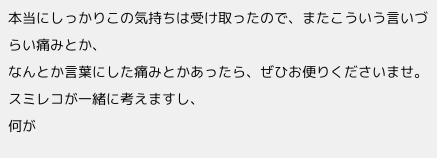本当にしっかりこの気持ちは受け取ったので、またこういう言いづらい痛みとか、
なんとか言葉にした痛みとかあったら、ぜひお便りくださいませ。スミレコが一緒に考えますし、
何が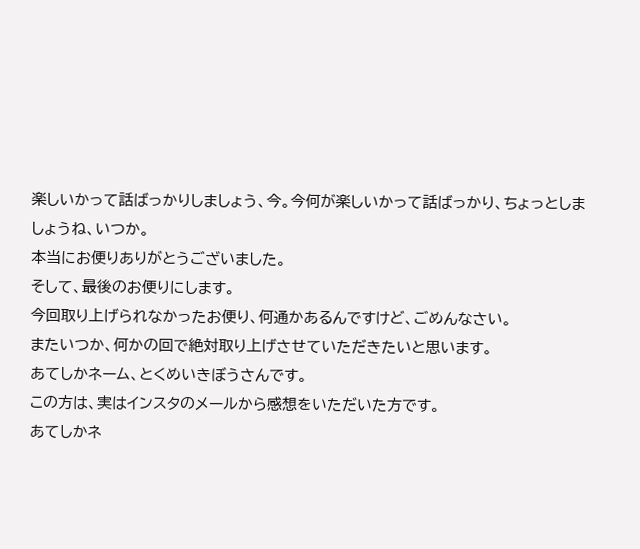楽しいかって話ばっかりしましょう、今。今何が楽しいかって話ばっかり、ちょっとしましょうね、いつか。
本当にお便りありがとうございました。
そして、最後のお便りにします。
今回取り上げられなかったお便り、何通かあるんですけど、ごめんなさい。
またいつか、何かの回で絶対取り上げさせていただきたいと思います。
あてしかネーム、とくめいきぼうさんです。
この方は、実はインスタのメールから感想をいただいた方です。
あてしかネ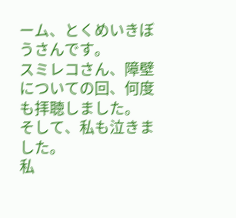ーム、とくめいきぼうさんです。
スミレコさん、障壁についての回、何度も拝聴しました。
そして、私も泣きました。
私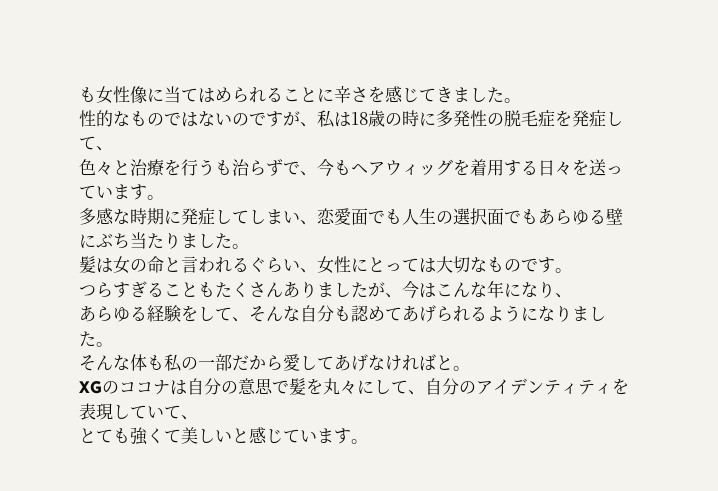も女性像に当てはめられることに辛さを感じてきました。
性的なものではないのですが、私は18歳の時に多発性の脱毛症を発症して、
色々と治療を行うも治らずで、今もヘアウィッグを着用する日々を送っています。
多感な時期に発症してしまい、恋愛面でも人生の選択面でもあらゆる壁にぶち当たりました。
髪は女の命と言われるぐらい、女性にとっては大切なものです。
つらすぎることもたくさんありましたが、今はこんな年になり、
あらゆる経験をして、そんな自分も認めてあげられるようになりました。
そんな体も私の一部だから愛してあげなければと。
XGのココナは自分の意思で髪を丸々にして、自分のアイデンティティを表現していて、
とても強くて美しいと感じています。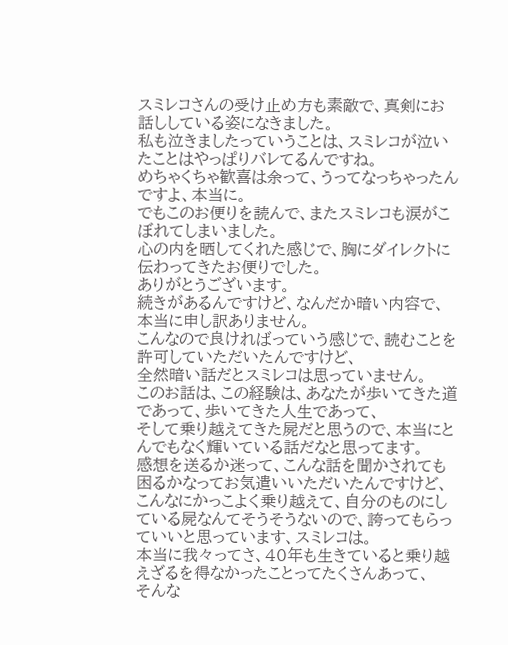スミレコさんの受け止め方も素敵で、真剣にお話ししている姿になきました。
私も泣きましたっていうことは、スミレコが泣いたことはやっぱりバレてるんですね。
めちゃくちゃ歓喜は余って、うってなっちゃったんですよ、本当に。
でもこのお便りを読んで、またスミレコも涙がこぼれてしまいました。
心の内を晒してくれた感じで、胸にダイレクトに伝わってきたお便りでした。
ありがとうございます。
続きがあるんですけど、なんだか暗い内容で、本当に申し訳ありません。
こんなので良ければっていう感じで、読むことを許可していただいたんですけど、
全然暗い話だとスミレコは思っていません。
このお話は、この経験は、あなたが歩いてきた道であって、歩いてきた人生であって、
そして乗り越えてきた屍だと思うので、本当にとんでもなく輝いている話だなと思ってます。
感想を送るか迷って、こんな話を聞かされても困るかなってお気遣いいただいたんですけど、
こんなにかっこよく乗り越えて、自分のものにしている屍なんてそうそうないので、誇ってもらっていいと思っています、スミレコは。
本当に我々ってさ、40年も生きていると乗り越えざるを得なかったことってたくさんあって、
そんな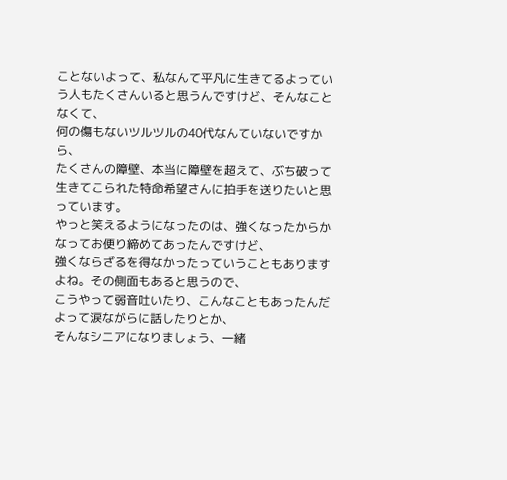ことないよって、私なんて平凡に生きてるよっていう人もたくさんいると思うんですけど、そんなことなくて、
何の傷もないツルツルの40代なんていないですから、
たくさんの障壁、本当に障壁を超えて、ぶち破って生きてこられた特命希望さんに拍手を送りたいと思っています。
やっと笑えるようになったのは、強くなったからかなってお便り締めてあったんですけど、
強くならざるを得なかったっていうこともありますよね。その側面もあると思うので、
こうやって弱音吐いたり、こんなこともあったんだよって涙ながらに話したりとか、
そんなシニアになりましょう、一緒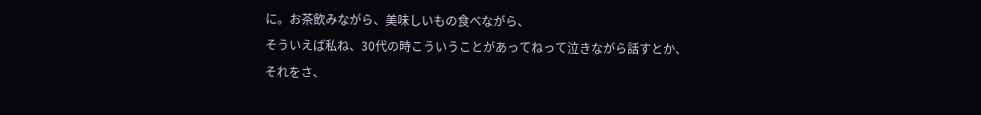に。お茶飲みながら、美味しいもの食べながら、
そういえば私ね、30代の時こういうことがあってねって泣きながら話すとか、
それをさ、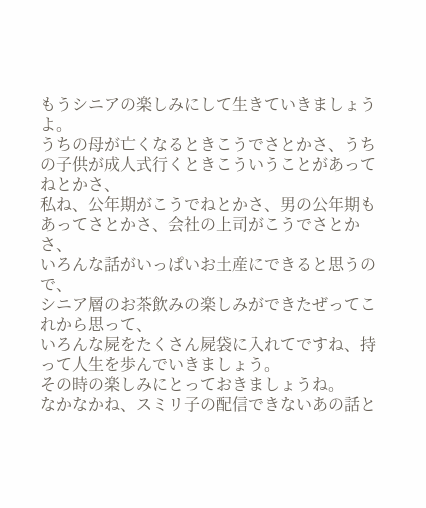もうシニアの楽しみにして生きていきましょうよ。
うちの母が亡くなるときこうでさとかさ、うちの子供が成人式行くときこういうことがあってねとかさ、
私ね、公年期がこうでねとかさ、男の公年期もあってさとかさ、会社の上司がこうでさとかさ、
いろんな話がいっぱいお土産にできると思うので、
シニア層のお茶飲みの楽しみができたぜってこれから思って、
いろんな屍をたくさん屍袋に入れてですね、持って人生を歩んでいきましょう。
その時の楽しみにとっておきましょうね。
なかなかね、スミリ子の配信できないあの話と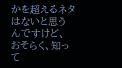かを超えるネタはないと思うんですけど、
おそらく、知って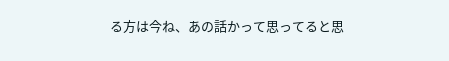る方は今ね、あの話かって思ってると思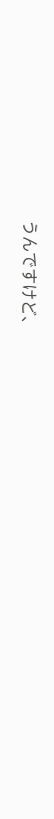うんですけど、